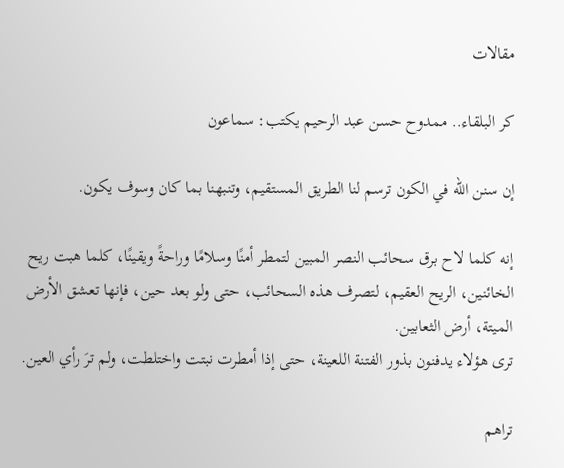مقالات

كر البلقاء.. ممدوح حسن عبد الرحيم يكتب: سماعون

إن سنن الله في الكون ترسم لنا الطريق المستقيم، وتنبهنا بما كان وسوف يكون.

إنه كلما لاح برق سحائب النصر المبين لتمطر أمنًا وسلامًا وراحةً ويقينًا، كلما هبت ريح الخائنين، الريح العقيم، لتصرف هذه السحائب، حتى ولو بعد حين، فإنها تعشق الأرض الميتة، أرض الثعابين.
ترى هؤلاء يدفنون بذور الفتنة اللعينة، حتى إذا أمطرت نبتت واختلطت، ولم ترَ رأي العين.

تراهم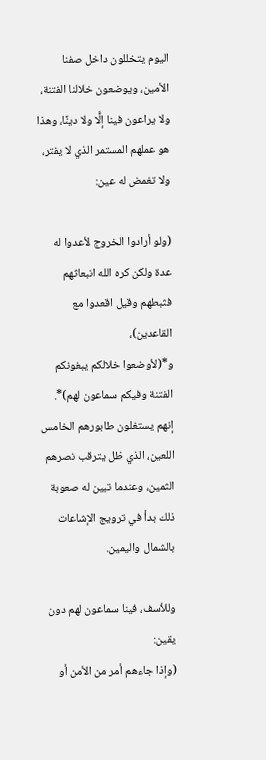اليوم يتخللون داخل صفنا الأمين، ويوضعون خلالنا الفتنة، ولا يراعون فينا إلًّا ولا دينًا، وهذا هو عملهم المستمر الذي لا يفتر، ولا تغمض له عين:

(ولو أرادوا الخروج لأعدوا له عدة ولكن كره الله انبعاثهم فثبطهم وقيل اقعدوا مع القاعدين)،
و*(لأوضعوا خلالكم يبغونكم الفتنة وفيكم سماعون لهم)*.
إنهم يستغلون طابورهم الخامس اللعين، الذي ظل يترقب نصرهم الثمين، وعندما تبين له صعوبة ذلك بدأ في ترويج الإشاعات بالشمال واليمين.

وللأسف، فينا سماعون لهم دون يقين:
(وإذا جاءهم أمر من الأمن أو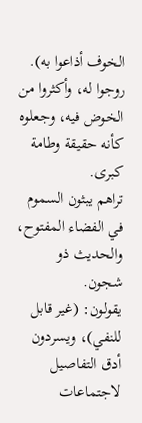الخوف أذاعوا به).
روجوا له، وأكثروا من الخوض فيه، وجعلوه كأنه حقيقة وطامة كبرى.
تراهم يبثون السموم في الفضاء المفتوح، والحديث ذو شجون.
يقولون: (غير قابل للنفي)، ويسردون أدق التفاصيل لاجتماعات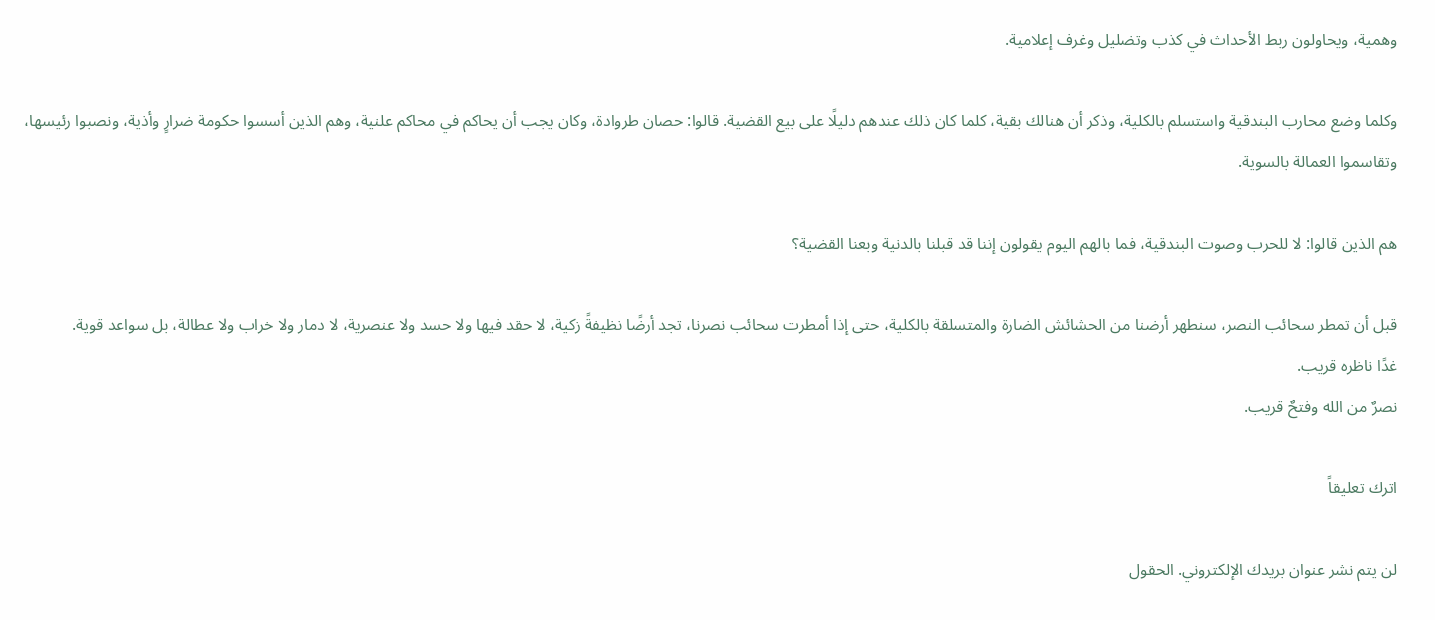وهمية، ويحاولون ربط الأحداث في كذب وتضليل وغرف إعلامية.

وكلما وضع محارب البندقية واستسلم بالكلية، وذكر أن هنالك بقية، كلما كان ذلك عندهم دليلًا على بيع القضية. قالوا: حصان طروادة، وكان يجب أن يحاكم في محاكم علنية، وهم الذين أسسوا حكومة ضرارٍ وأذية، ونصبوا رئيسها، وتقاسموا العمالة بالسوية.

هم الذين قالوا: لا للحرب وصوت البندقية، فما بالهم اليوم يقولون إننا قد قبلنا بالدنية وبعنا القضية؟

قبل أن تمطر سحائب النصر، سنطهر أرضنا من الحشائش الضارة والمتسلقة بالكلية، حتى إذا أمطرت سحائب نصرنا، تجد أرضًا نظيفةً زكية، لا حقد فيها ولا حسد ولا عنصرية، لا دمار ولا خراب ولا عطالة، بل سواعد قوية.
غدًا ناظره قريب.
نصرٌ من الله وفتحٌ قريب.

اترك تعليقاً

لن يتم نشر عنوان بريدك الإلكتروني. الحقول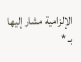الإلزامية مشار إليها بـ *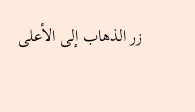زر الذهاب إلى الأعلى